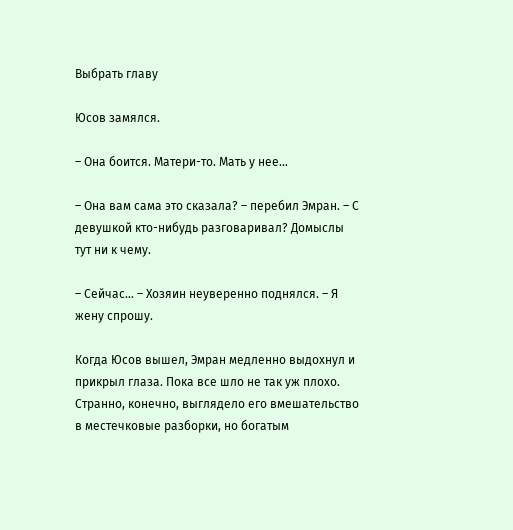Выбрать главу

Юсов замялся.

– Она боится. Матери-то. Мать у нее…

– Она вам сама это сказала? – перебил Эмран. – С девушкой кто-нибудь разговаривал? Домыслы тут ни к чему.

– Сейчас… – Хозяин неуверенно поднялся. – Я жену спрошу.

Когда Юсов вышел, Эмран медленно выдохнул и прикрыл глаза. Пока все шло не так уж плохо. Странно, конечно, выглядело его вмешательство в местечковые разборки, но богатым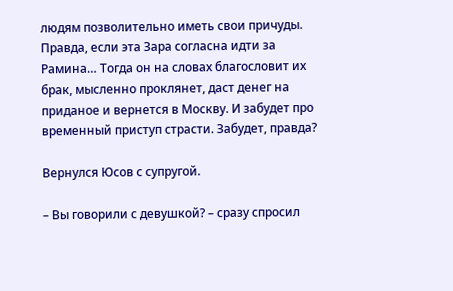людям позволительно иметь свои причуды. Правда, если эта Зара согласна идти за Рамина… Тогда он на словах благословит их брак, мысленно проклянет, даст денег на приданое и вернется в Москву. И забудет про временный приступ страсти. Забудет, правда?

Вернулся Юсов с супругой.

– Вы говорили с девушкой? – сразу спросил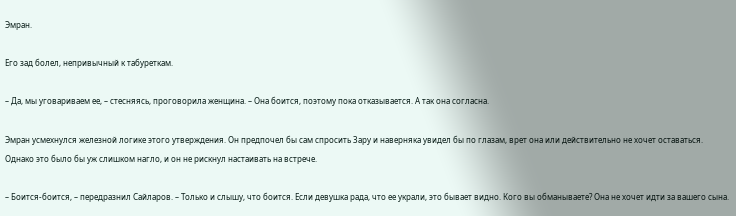Эмран.

Его зад болел, непривычный к табуреткам.

– Да, мы уговариваем ее, – стесняясь, проговорила женщина. – Она боится, поэтому пока отказывается. А так она согласна.

Эмран усмехнулся железной логике этого утверждения. Он предпочел бы сам спросить Зару и наверняка увидел бы по глазам, врет она или действительно не хочет оставаться. Однако это было бы уж слишком нагло, и он не рискнул настаивать на встрече.

– Боится-боится, – передразнил Сайларов. – Только и слышу, что боится. Если девушка рада, что ее украли, это бывает видно. Кого вы обманываете? Она не хочет идти за вашего сына.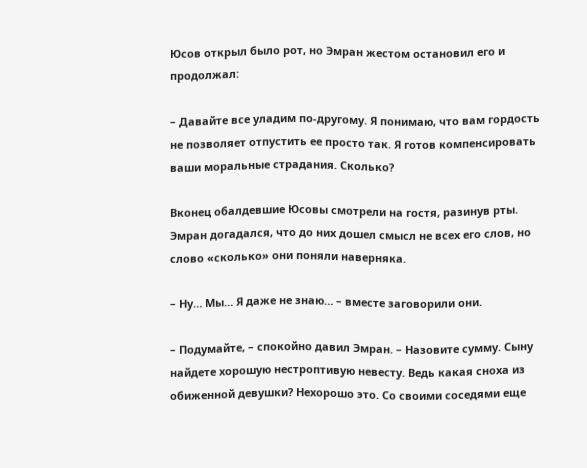Юсов открыл было рот, но Эмран жестом остановил его и продолжал:

– Давайте все уладим по-другому. Я понимаю, что вам гордость не позволяет отпустить ее просто так. Я готов компенсировать ваши моральные страдания. Сколько?

Вконец обалдевшие Юсовы смотрели на гостя, разинув рты. Эмран догадался, что до них дошел смысл не всех его слов, но слово «сколько» они поняли наверняка.

– Ну… Мы… Я даже не знаю… – вместе заговорили они.

– Подумайте, – спокойно давил Эмран. – Назовите сумму. Сыну найдете хорошую нестроптивую невесту. Ведь какая сноха из обиженной девушки? Нехорошо это. Со своими соседями еще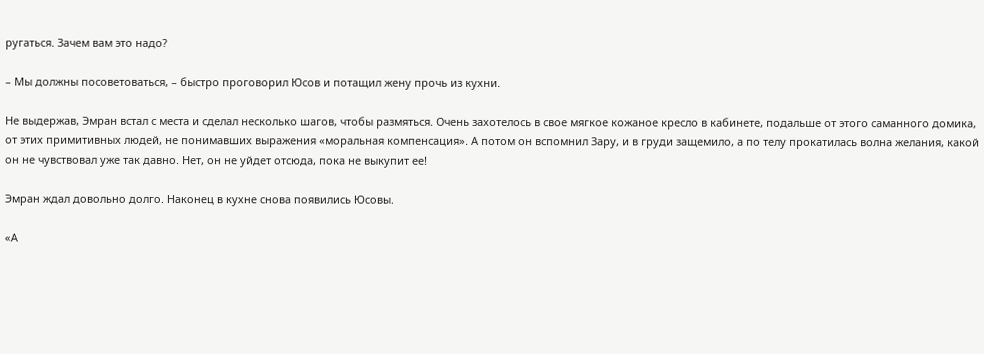ругаться. Зачем вам это надо?

– Мы должны посоветоваться, – быстро проговорил Юсов и потащил жену прочь из кухни.

Не выдержав, Эмран встал с места и сделал несколько шагов, чтобы размяться. Очень захотелось в свое мягкое кожаное кресло в кабинете, подальше от этого саманного домика, от этих примитивных людей, не понимавших выражения «моральная компенсация». А потом он вспомнил Зару, и в груди защемило, а по телу прокатилась волна желания, какой он не чувствовал уже так давно. Нет, он не уйдет отсюда, пока не выкупит ее!

Эмран ждал довольно долго. Наконец в кухне снова появились Юсовы.

«А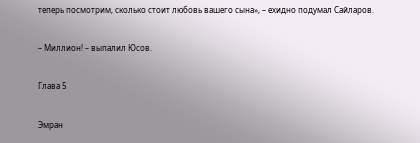теперь посмотрим, сколько стоит любовь вашего сына», – ехидно подумал Сайларов.

– Миллион! – выпалил Юсов.

Глава 5

Эмран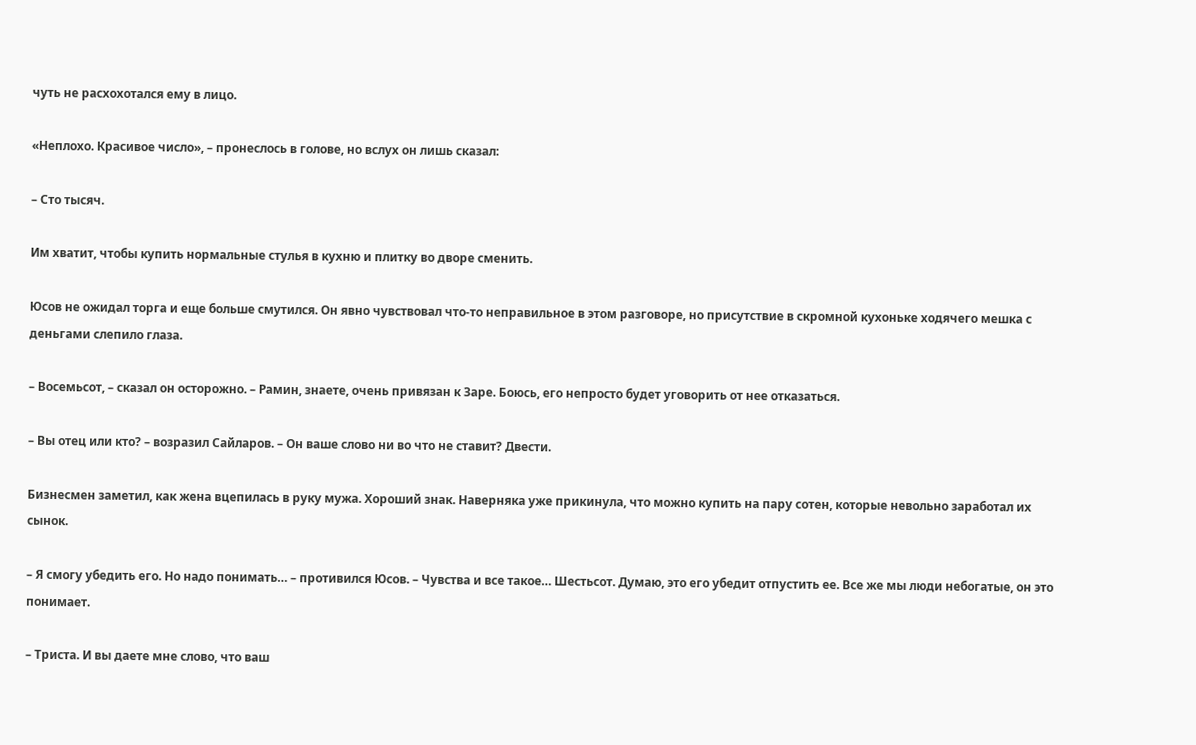чуть не расхохотался ему в лицо.

«Неплохо. Красивое число», – пронеслось в голове, но вслух он лишь сказал:

– Сто тысяч.

Им хватит, чтобы купить нормальные стулья в кухню и плитку во дворе сменить.

Юсов не ожидал торга и еще больше смутился. Он явно чувствовал что-то неправильное в этом разговоре, но присутствие в скромной кухоньке ходячего мешка с деньгами слепило глаза.

– Восемьсот, – сказал он осторожно. – Рамин, знаете, очень привязан к Заре. Боюсь, его непросто будет уговорить от нее отказаться.

– Вы отец или кто? – возразил Сайларов. – Он ваше слово ни во что не ставит? Двести.

Бизнесмен заметил, как жена вцепилась в руку мужа. Хороший знак. Наверняка уже прикинула, что можно купить на пару сотен, которые невольно заработал их сынок.

– Я смогу убедить его. Но надо понимать… – противился Юсов. – Чувства и все такое… Шестьсот. Думаю, это его убедит отпустить ее. Все же мы люди небогатые, он это понимает.

– Триста. И вы даете мне слово, что ваш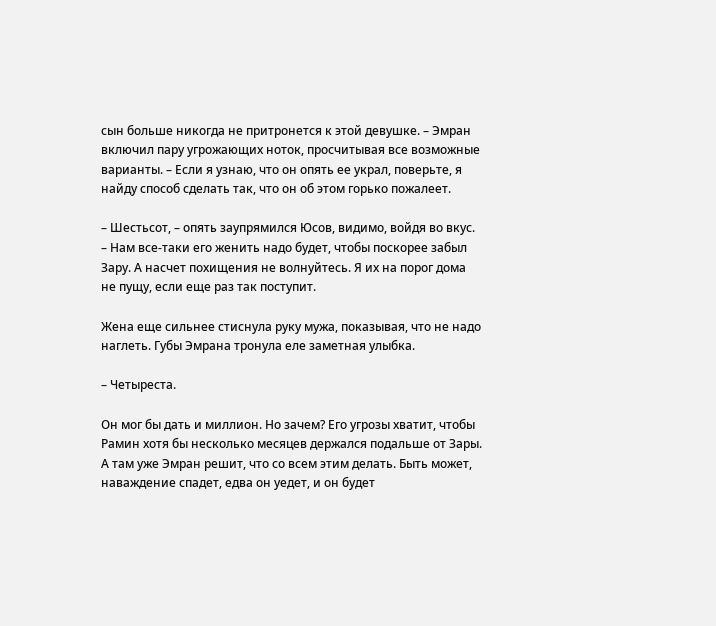сын больше никогда не притронется к этой девушке. – Эмран включил пару угрожающих ноток, просчитывая все возможные варианты. – Если я узнаю, что он опять ее украл, поверьте, я найду способ сделать так, что он об этом горько пожалеет.

– Шестьсот, – опять заупрямился Юсов, видимо, войдя во вкус. – Нам все-таки его женить надо будет, чтобы поскорее забыл Зару. А насчет похищения не волнуйтесь. Я их на порог дома не пущу, если еще раз так поступит.

Жена еще сильнее стиснула руку мужа, показывая, что не надо наглеть. Губы Эмрана тронула еле заметная улыбка.

– Четыреста.

Он мог бы дать и миллион. Но зачем? Его угрозы хватит, чтобы Рамин хотя бы несколько месяцев держался подальше от Зары. А там уже Эмран решит, что со всем этим делать. Быть может, наваждение спадет, едва он уедет, и он будет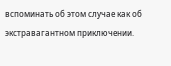вспоминать об этом случае как об экстравагантном приключении.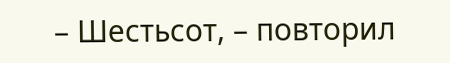– Шестьсот, – повторил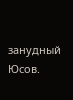занудный Юсов.